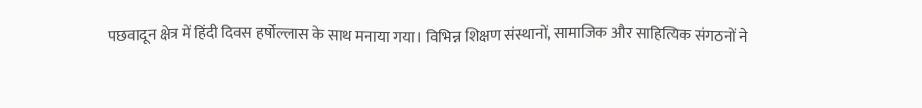पछवादून क्षेत्र में हिंदी दिवस हर्षोल्लास के साथ मनाया गया। विभिन्न शिक्षण संस्थानों, सामाजिक और साहित्यिक संगठनों ने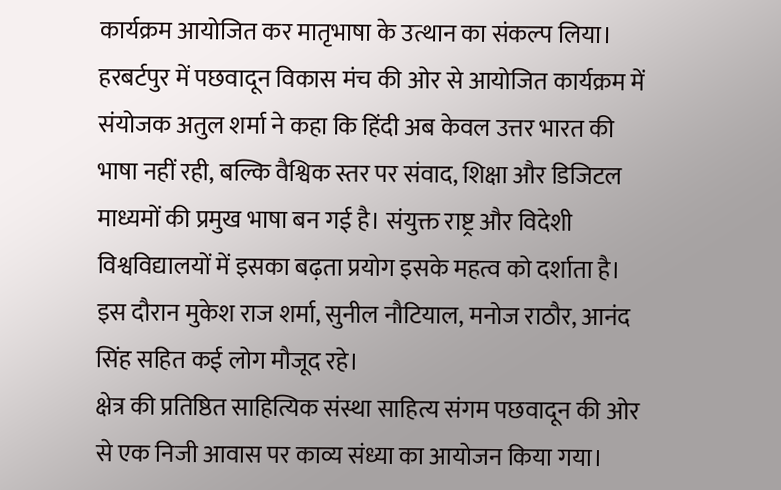कार्यक्रम आयोजित कर मातृभाषा के उत्थान का संकल्प लिया। हरबर्टपुर में पछवादून विकास मंच की ओर से आयोजित कार्यक्रम में संयोजक अतुल शर्मा ने कहा कि हिंदी अब केवल उत्तर भारत की भाषा नहीं रही, बल्कि वैश्विक स्तर पर संवाद, शिक्षा और डिजिटल माध्यमों की प्रमुख भाषा बन गई है। संयुक्त राष्ट्र और विदेशी विश्वविद्यालयों में इसका बढ़ता प्रयोग इसके महत्व को दर्शाता है। इस दौरान मुकेश राज शर्मा, सुनील नौटियाल, मनोज राठौर, आनंद सिंह सहित कई लोग मौजूद रहे।
क्षेत्र की प्रतिष्ठित साहित्यिक संस्था साहित्य संगम पछवादून की ओर से एक निजी आवास पर काव्य संध्या का आयोजन किया गया।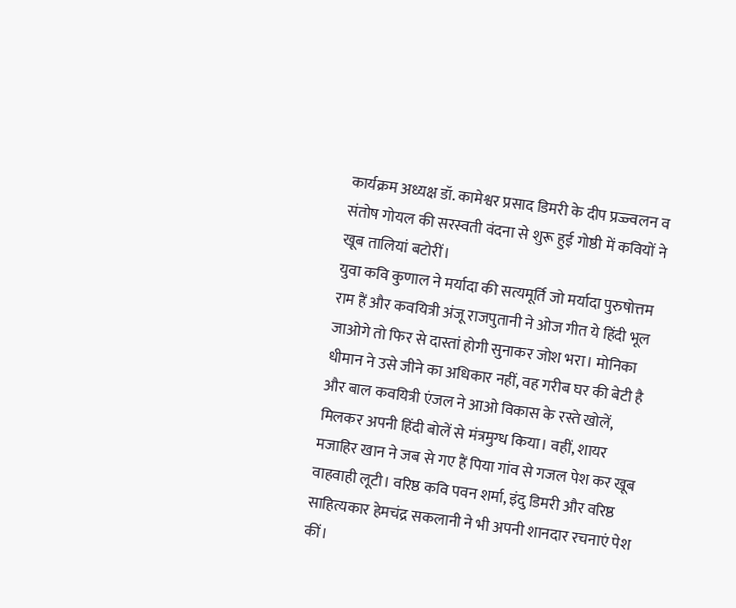कार्यक्रम अध्यक्ष डॉ. कामेश्वर प्रसाद डिमरी के दीप प्रज्ज्वलन व संतोष गोयल की सरस्वती वंदना से शुरू हुई गोष्ठी में कवियों ने खूब तालियां बटोरीं।
युवा कवि कुणाल ने मर्यादा की सत्यमूर्ति जो मर्यादा पुरुषोत्तम राम हैं और कवयित्री अंजू राजपुतानी ने ओज गीत ये हिंदी भूल जाओगे तो फिर से दास्तां होगी सुनाकर जोश भरा। मोनिका धीमान ने उसे जीने का अधिकार नहीं, वह गरीब घर की बेटी है और बाल कवयित्री एंजल ने आओ विकास के रस्ते खोलें, मिलकर अपनी हिंदी बोलें से मंत्रमुग्ध किया। वहीं, शायर मजाहिर खान ने जब से गए हैं पिया गांव से गजल पेश कर खूब वाहवाही लूटी। वरिष्ठ कवि पवन शर्मा, इंदु डिमरी और वरिष्ठ साहित्यकार हेमचंद्र सकलानी ने भी अपनी शानदार रचनाएं पेश कीं।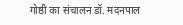गोष्ठी का संचालन डॉ. मदनपाल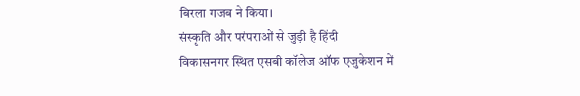बिरला गजब ने किया।
संस्कृति और परंपराओं से जुड़ी है हिंदी
विकासनगर स्थित एसबी कॉलेज ऑफ एजुकेशन में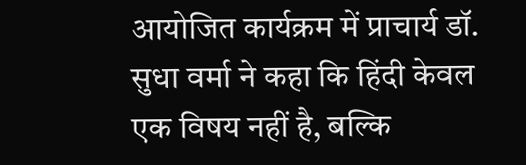आयोजित कार्यक्रम में प्राचार्य डॉ. सुधा वर्मा ने कहा कि हिंदी केवल एक विषय नहीं है, बल्कि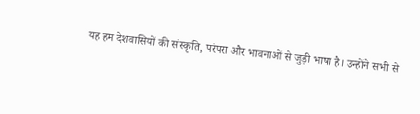यह हम देशवासियों की संस्कृति, परंपरा और भावनाओं से जुड़ी भाषा है। उन्होंने सभी से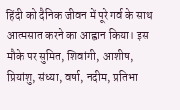हिंदी को दैनिक जीवन में पूरे गर्व के साथ आत्मसात करने का आह्वान किया। इस मौके पर सुमित, शिवांगी, आशीष, प्रियांशु, संध्या, वर्षा, नदीम, प्रतिभा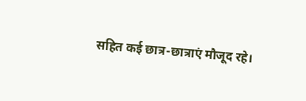सहित कई छात्र-छात्राएं मौजूद रहे।